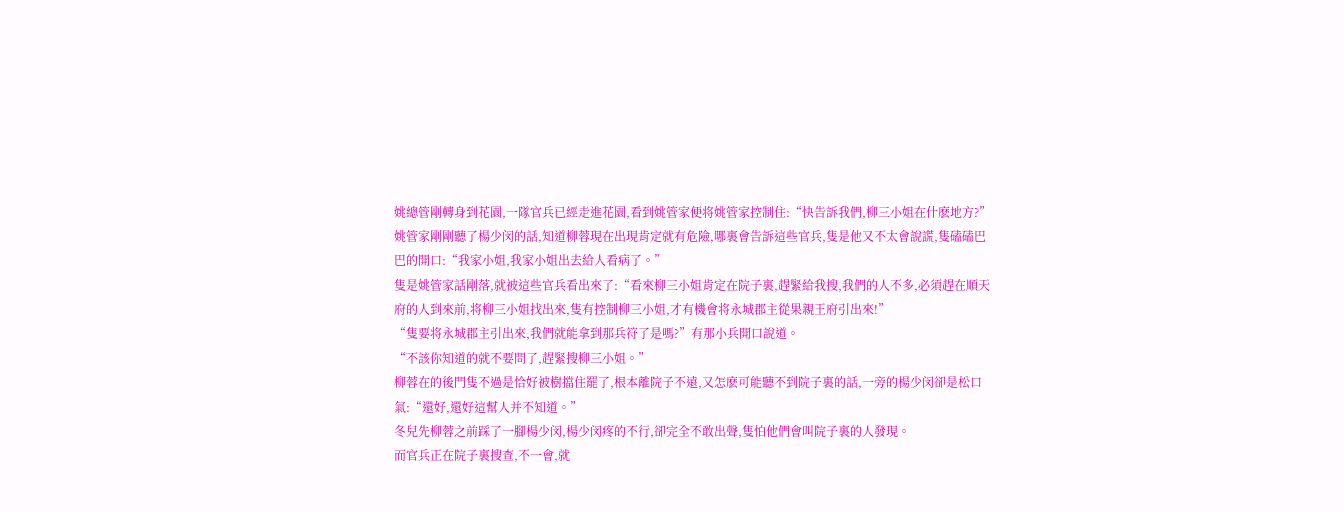姚總管剛轉身到花園,一隊官兵已經走進花園,看到姚管家便将姚管家控制住:“快告訴我們,柳三小姐在什麽地方?”
姚管家剛剛聽了楊少闵的話,知道柳蓉現在出現肯定就有危險,哪裏會告訴這些官兵,隻是他又不太會說謊,隻磕磕巴巴的開口:“我家小姐,我家小姐出去給人看病了。”
隻是姚管家話剛落,就被這些官兵看出來了:“看來柳三小姐肯定在院子裏,趕緊給我搜,我們的人不多,必須趕在順天府的人到來前,将柳三小姐找出來,隻有控制柳三小姐,才有機會将永城郡主從果親王府引出來!”
“隻要将永城郡主引出來,我們就能拿到那兵符了是嗎?”有那小兵開口說道。
“不該你知道的就不要問了,趕緊搜柳三小姐。”
柳蓉在的後門隻不過是恰好被樹擋住罷了,根本離院子不遠,又怎麽可能聽不到院子裏的話,一旁的楊少闵卻是松口氣:“還好,還好這幫人并不知道。”
冬兒先柳蓉之前踩了一腳楊少闵,楊少闵疼的不行,卻完全不敢出聲,隻怕他們會叫院子裏的人發現。
而官兵正在院子裏搜查,不一會,就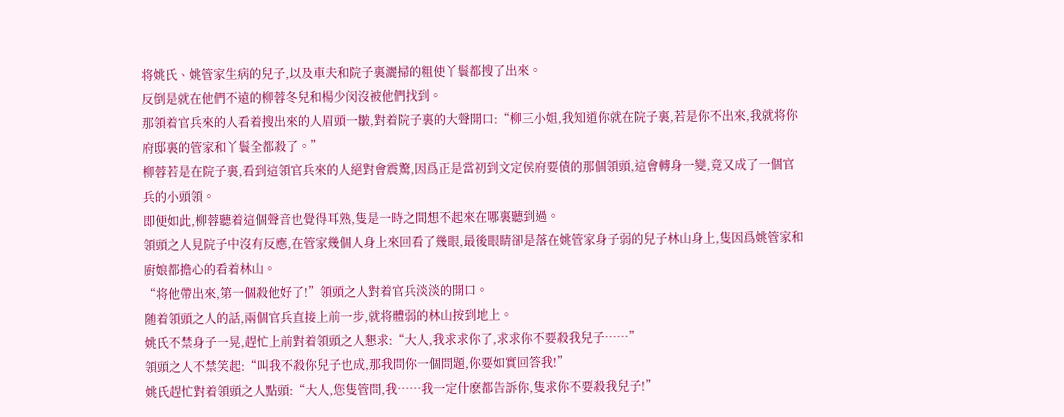将姚氏、姚管家生病的兒子,以及車夫和院子裏灑掃的粗使丫鬟都搜了出來。
反倒是就在他們不遠的柳蓉冬兒和楊少闵沒被他們找到。
那領着官兵來的人看着搜出來的人眉頭一皺,對着院子裏的大聲開口:“柳三小姐,我知道你就在院子裏,若是你不出來,我就将你府邸裏的管家和丫鬟全都殺了。”
柳蓉若是在院子裏,看到這領官兵來的人絕對會震驚,因爲正是當初到文定侯府要債的那個領頭,這會轉身一變,竟又成了一個官兵的小頭領。
即便如此,柳蓉聽着這個聲音也覺得耳熟,隻是一時之間想不起來在哪裏聽到過。
領頭之人見院子中沒有反應,在管家幾個人身上來回看了幾眼,最後眼睛卻是落在姚管家身子弱的兒子林山身上,隻因爲姚管家和廚娘都擔心的看着林山。
“将他帶出來,第一個殺他好了!”領頭之人對着官兵淡淡的開口。
随着領頭之人的話,兩個官兵直接上前一步,就将體弱的林山按到地上。
姚氏不禁身子一晃,趕忙上前對着領頭之人懇求:“大人,我求求你了,求求你不要殺我兒子……”
領頭之人不禁笑起:“叫我不殺你兒子也成,那我問你一個問題,你要如實回答我!”
姚氏趕忙對着領頭之人點頭:“大人,您隻管問,我……我一定什麽都告訴你,隻求你不要殺我兒子!”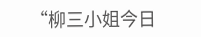“柳三小姐今日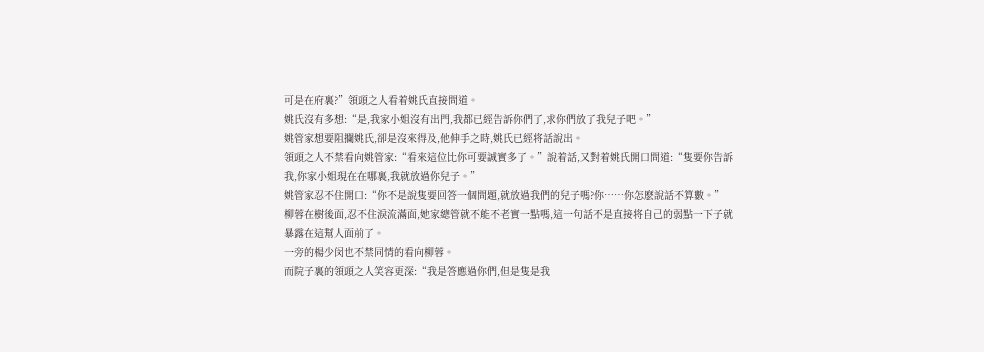可是在府裏?”領頭之人看着姚氏直接問道。
姚氏沒有多想:“是,我家小姐沒有出門,我都已經告訴你們了,求你們放了我兒子吧。”
姚管家想要阻攔姚氏,卻是沒來得及,他伸手之時,姚氏已經将話說出。
領頭之人不禁看向姚管家:“看來這位比你可要誠實多了。”說着話,又對着姚氏開口問道:“隻要你告訴我,你家小姐現在在哪裏,我就放過你兒子。”
姚管家忍不住開口:“你不是說隻要回答一個問題,就放過我們的兒子嗎?你……你怎麽說話不算數。”
柳蓉在樹後面,忍不住淚流滿面,她家總管就不能不老實一點嗎,這一句話不是直接将自己的弱點一下子就暴露在這幫人面前了。
一旁的楊少闵也不禁同情的看向柳蓉。
而院子裏的領頭之人笑容更深:“我是答應過你們,但是隻是我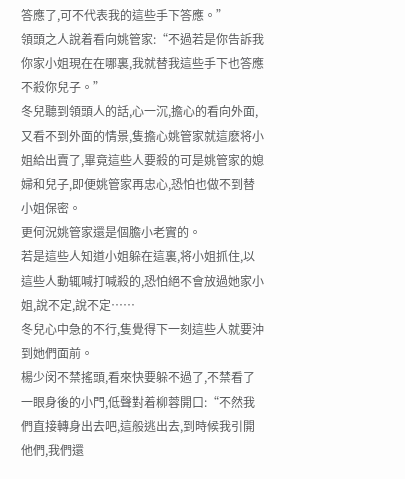答應了,可不代表我的這些手下答應。”
領頭之人說着看向姚管家:“不過若是你告訴我你家小姐現在在哪裏,我就替我這些手下也答應不殺你兒子。”
冬兒聽到領頭人的話,心一沉,擔心的看向外面,又看不到外面的情景,隻擔心姚管家就這麽将小姐給出賣了,畢竟這些人要殺的可是姚管家的媳婦和兒子,即便姚管家再忠心,恐怕也做不到替小姐保密。
更何況姚管家還是個膽小老實的。
若是這些人知道小姐躲在這裏,将小姐抓住,以這些人動辄喊打喊殺的,恐怕絕不會放過她家小姐,說不定,說不定……
冬兒心中急的不行,隻覺得下一刻這些人就要沖到她們面前。
楊少闵不禁搖頭,看來快要躲不過了,不禁看了一眼身後的小門,低聲對着柳蓉開口:“不然我們直接轉身出去吧,這般逃出去,到時候我引開他們,我們還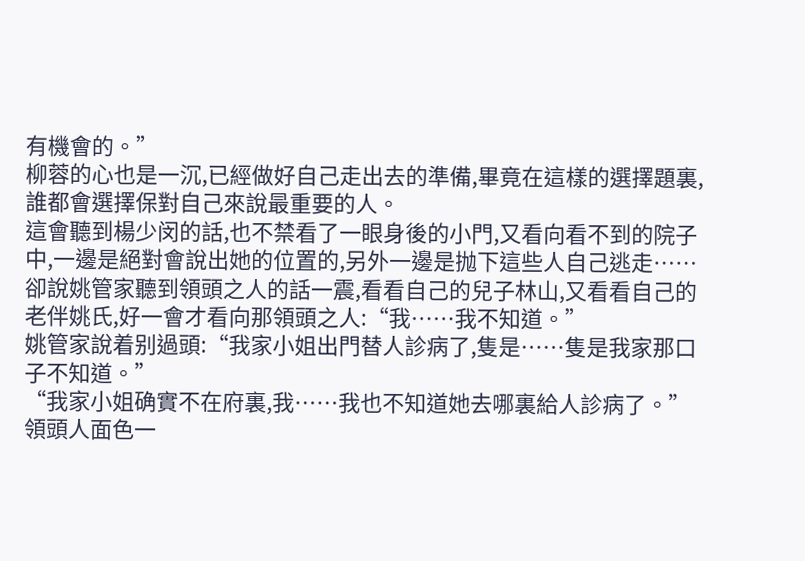有機會的。”
柳蓉的心也是一沉,已經做好自己走出去的準備,畢竟在這樣的選擇題裏,誰都會選擇保對自己來說最重要的人。
這會聽到楊少闵的話,也不禁看了一眼身後的小門,又看向看不到的院子中,一邊是絕對會說出她的位置的,另外一邊是抛下這些人自己逃走……
卻說姚管家聽到領頭之人的話一震,看看自己的兒子林山,又看看自己的老伴姚氏,好一會才看向那領頭之人:“我……我不知道。”
姚管家說着别過頭:“我家小姐出門替人診病了,隻是……隻是我家那口子不知道。”
“我家小姐确實不在府裏,我……我也不知道她去哪裏給人診病了。”
領頭人面色一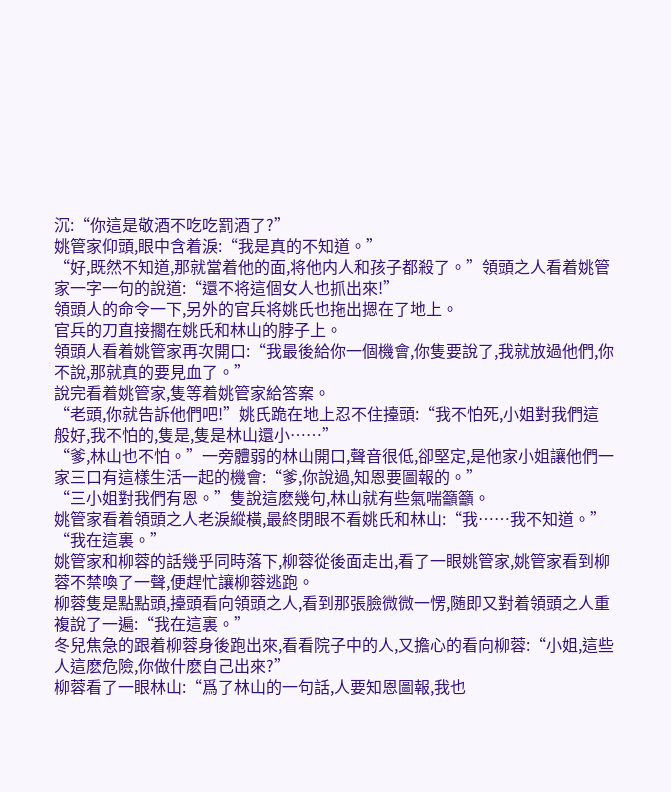沉:“你這是敬酒不吃吃罰酒了?”
姚管家仰頭,眼中含着淚:“我是真的不知道。”
“好,既然不知道,那就當着他的面,将他内人和孩子都殺了。”領頭之人看着姚管家一字一句的說道:“還不将這個女人也抓出來!”
領頭人的命令一下,另外的官兵将姚氏也拖出摁在了地上。
官兵的刀直接擱在姚氏和林山的脖子上。
領頭人看着姚管家再次開口:“我最後給你一個機會,你隻要說了,我就放過他們,你不說,那就真的要見血了。”
說完看着姚管家,隻等着姚管家給答案。
“老頭,你就告訴他們吧!”姚氏跪在地上忍不住擡頭:“我不怕死,小姐對我們這般好,我不怕的,隻是,隻是林山還小……”
“爹,林山也不怕。”一旁體弱的林山開口,聲音很低,卻堅定,是他家小姐讓他們一家三口有這樣生活一起的機會:“爹,你說過,知恩要圖報的。”
“三小姐對我們有恩。”隻說這麽幾句,林山就有些氣喘籲籲。
姚管家看着領頭之人老淚縱橫,最終閉眼不看姚氏和林山:“我……我不知道。”
“我在這裏。”
姚管家和柳蓉的話幾乎同時落下,柳蓉從後面走出,看了一眼姚管家,姚管家看到柳蓉不禁喚了一聲,便趕忙讓柳蓉逃跑。
柳蓉隻是點點頭,擡頭看向領頭之人,看到那張臉微微一愣,随即又對着領頭之人重複說了一遍:“我在這裏。”
冬兒焦急的跟着柳蓉身後跑出來,看看院子中的人,又擔心的看向柳蓉:“小姐,這些人這麽危險,你做什麽自己出來?”
柳蓉看了一眼林山:“爲了林山的一句話,人要知恩圖報,我也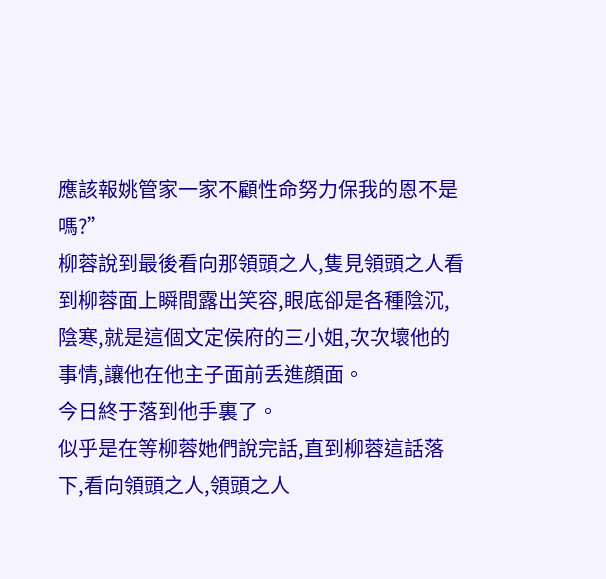應該報姚管家一家不顧性命努力保我的恩不是嗎?”
柳蓉說到最後看向那領頭之人,隻見領頭之人看到柳蓉面上瞬間露出笑容,眼底卻是各種陰沉,陰寒,就是這個文定侯府的三小姐,次次壞他的事情,讓他在他主子面前丢進顔面。
今日終于落到他手裏了。
似乎是在等柳蓉她們說完話,直到柳蓉這話落下,看向領頭之人,領頭之人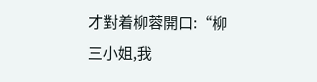才對着柳蓉開口:“柳三小姐,我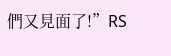們又見面了!”RS